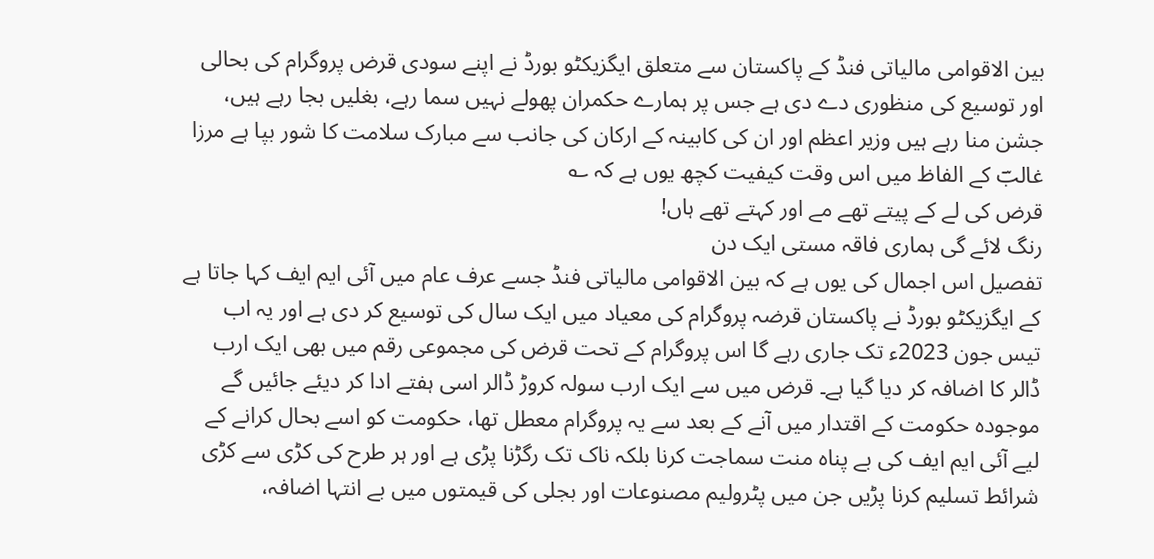بین الاقوامی مالیاتی فنڈ کے پاکستان سے متعلق ایگزیکٹو بورڈ نے اپنے سودی قرض پروگرام کی بحالی اور توسیع کی منظوری دے دی ہے جس پر ہمارے حکمران پھولے نہیں سما رہے، بغلیں بجا رہے ہیں، جشن منا رہے ہیں وزیر اعظم اور ان کی کابینہ کے ارکان کی جانب سے مبارک سلامت کا شور بپا ہے مرزا غالبؔ کے الفاظ میں اس وقت کیفیت کچھ یوں ہے کہ ؎
قرض کی لے کے پیتے تھے مے اور کہتے تھے ہاں!
رنگ لائے گی ہماری فاقہ مستی ایک دن
تفصیل اس اجمال کی یوں ہے کہ بین الاقوامی مالیاتی فنڈ جسے عرف عام میں آئی ایم ایف کہا جاتا ہے کے ایگزیکٹو بورڈ نے پاکستان قرضہ پروگرام کی معیاد میں ایک سال کی توسیع کر دی ہے اور یہ اب تیس جون 2023ء تک جاری رہے گا اس پروگرام کے تحت قرض کی مجموعی رقم میں بھی ایک ارب ڈالر کا اضافہ کر دیا گیا ہے۔ قرض میں سے ایک ارب سولہ کروڑ ڈالر اسی ہفتے ادا کر دیئے جائیں گے موجودہ حکومت کے اقتدار میں آنے کے بعد سے یہ پروگرام معطل تھا، حکومت کو اسے بحال کرانے کے لیے آئی ایم ایف کی بے پناہ منت سماجت کرنا بلکہ ناک تک رگڑنا پڑی ہے اور ہر طرح کی کڑی سے کڑی شرائط تسلیم کرنا پڑیں جن میں پٹرولیم مصنوعات اور بجلی کی قیمتوں میں بے انتہا اضافہ،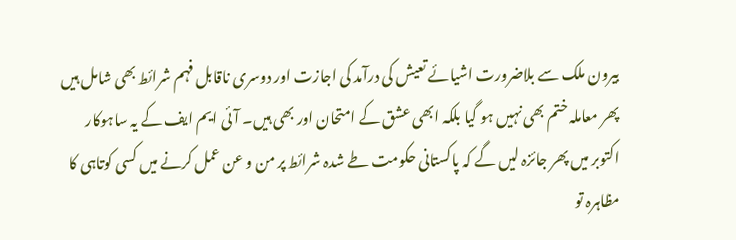بیرون ملک سے بلاضرورت اشیائے تعیش کی درآمد کی اجازت اور دوسری ناقابل فہم شرائط بھی شامل ہیں پھر معاملہ ختم بھی نہیں ہو گیا بلکہ ابھی عشق کے امتحان اور بھی ہیں۔ آئی ایم ایف کے یہ ساہوکار اکتوبر میں پھر جائزہ لیں گے کہ پاکستانی حکومت طے شدہ شرائط پر من و عن عمل کرنے میں کسی کوتاہی کا مظاہرہ تو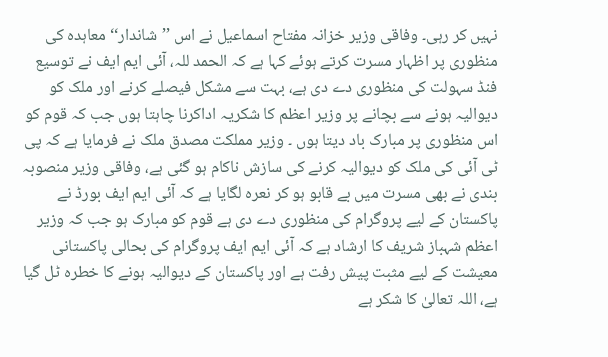نہیں کر رہی۔ وفاقی وزیر خزانہ مفتاح اسماعیل نے اس ’’شاندار‘‘ معاہدہ کی منظوری پر اظہار مسرت کرتے ہوئے کہا ہے کہ الحمد للہ، آئی ایم ایف نے توسیع فنڈ سہولت کی منظوری دے دی ہے، بہت سے مشکل فیصلے کرنے اور ملک کو دیوالیہ ہونے سے بچانے پر وزیر اعظم کا شکریہ اداکرنا چاہتا ہوں جب کہ قوم کو اس منظوری پر مبارک باد دیتا ہوں ۔ وزیر مملکت مصدق ملک نے فرمایا ہے کہ پی ٹی آئی کی ملک کو دیوالیہ کرنے کی سازش ناکام ہو گئی ہے، وفاقی وزیر منصوبہ بندی نے بھی مسرت میں بے قابو ہو کر نعرہ لگایا ہے کہ آئی ایم ایف بورڈ نے پاکستان کے لیے پروگرام کی منظوری دے دی ہے قوم کو مبارک ہو جب کہ وزیر اعظم شہباز شریف کا ارشاد ہے کہ آئی ایم ایف پروگرام کی بحالی پاکستانی معیشت کے لیے مثبت پیش رفت ہے اور پاکستان کے دیوالیہ ہونے کا خطرہ ٹل گیا ہے، اللہ تعالیٰ کا شکر ہے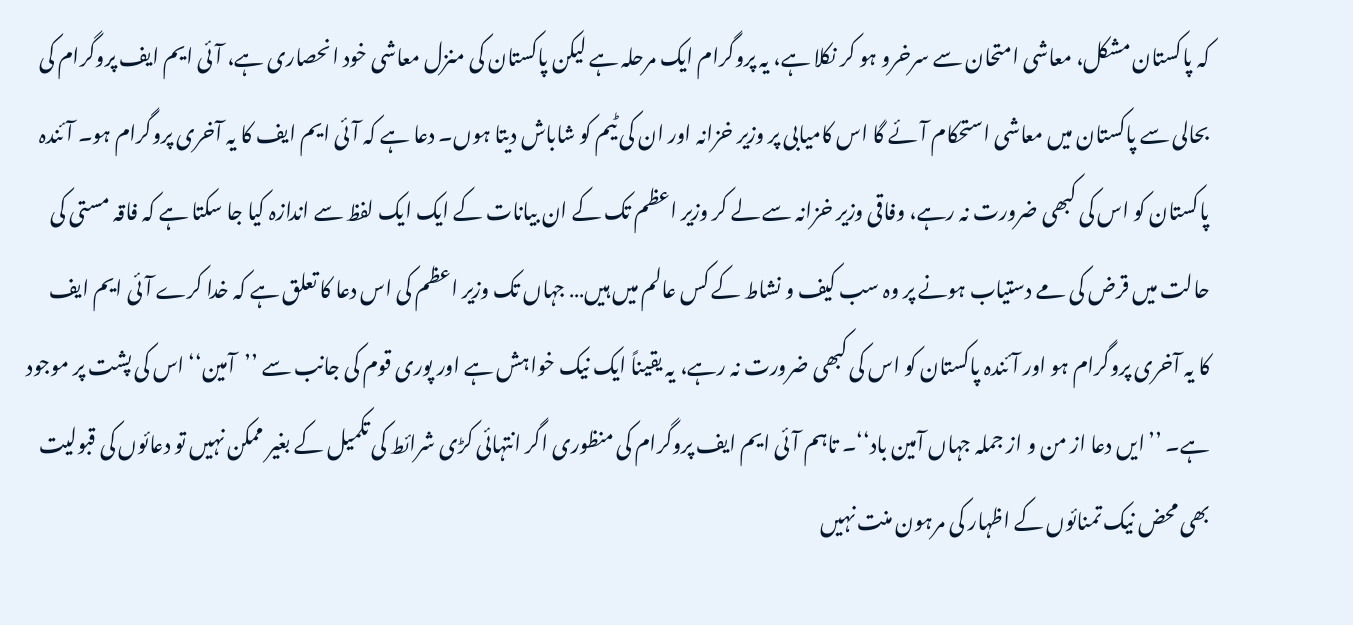کہ پاکستان مشکل، معاشی امتحان سے سرخرو ہو کر نکلا ہے، یہ پروگرام ایک مرحلہ ہے لیکن پاکستان کی منزل معاشی خود انحصاری ہے، آئی ایم ایف پروگرام کی بحالی سے پاکستان میں معاشی استحکام آئے گا اس کامیابی پر وزیر خزانہ اور ان کی ٹیم کو شاباش دیتا ہوں۔ دعا ہے کہ آئی ایم ایف کا یہ آخری پروگرام ہو۔ آئندہ پاکستان کو اس کی کبھی ضرورت نہ رہے، وفاقی وزیر خزانہ سے لے کر وزیر اعظم تک کے ان بیانات کے ایک ایک لفظ سے اندازہ کیا جا سکتا ہے کہ فاقہ مستی کی حالت میں قرض کی مے دستیاب ہونے پر وہ سب کیف و نشاط کے کس عالم میں ہیں… جہاں تک وزیر اعظم کی اس دعا کا تعلق ہے کہ خدا کرے آئی ایم ایف کا یہ آخری پروگرام ہو اور آئندہ پاکستان کو اس کی کبھی ضرورت نہ رہے، یہ یقیناً ایک نیک خواہش ہے اور پوری قوم کی جانب سے ’’آمین‘‘ اس کی پشت پر موجود ہے۔ ’’ایں دعا از من و از جملہ جہاں آمین باد‘‘۔ تاہم آئی ایم ایف پروگرام کی منظوری اگر انتہائی کڑی شرائط کی تکمیل کے بغیر ممکن نہیں تو دعائوں کی قبولیت بھی محض نیک تمنائوں کے اظہار کی مرہون منت نہیں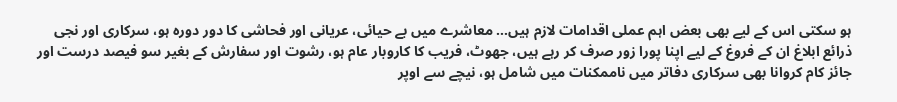ہو سکتی اس کے لیے بھی بعض اہم عملی اقدامات لازم ہیں… معاشرے میں بے حیائی، عریانی اور فحاشی کا دور دورہ ہو، سرکاری اور نجی ذرائع ابلاغ ان کے فروغ کے لیے اپنا پورا زور صرف کر رہے ہیں، جھوٹ، فریب کا کاروبار عام ہو، رشوت اور سفارش کے بغیر سو فیصد درست اور جائز کام کروانا بھی سرکاری دفاتر میں ناممکنات میں شامل ہو، نیچے سے اوپر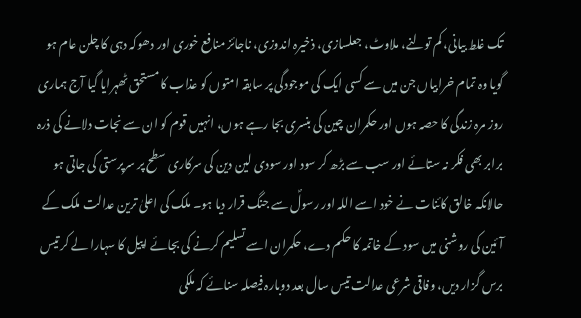تک غلط بیانی، کم تولنے، ملاوٹ، جعلسازی، ذخیرہ اندوزی، ناجائز منافع خوری اور دھوکہ دہی کا چلن عام ہو گویا وہ تمام خرابیاں جن میں سے کسی ایک کی موجودگی پر سابقہ امتوں کو عذاب کا مستحق ٹھہرایا گیا آج ہماری روز مرہ زندگی کا حصہ ہوں اور حکمران چین کی بنسری بجا رہے ہوں، انہیں قوم کو ان سے نجات دلانے کی ذرہ برابر بھی فکر نہ ستائے اور سب سے بڑھ کر سود اور سودی لین دین کی سرکاری سطح پر سرپرستی کی جاتی ہو حالانکہ خالق کائنات نے خود اسے اللہ اور رسولؐ سے جنگ قرار دیا ہو۔ ملک کی اعلیٰ ترین عدالت ملک کے آئین کی روشنی میں سود کے خاتمہ کا حکم دے، حکمران اسے تسلیم کرنے کی بجائے اپیل کا سہارا لے کر تیس برس گزار دیں، وفاقی شرعی عدالت تیس سال بعد دوبارہ فیصلہ سنائے کہ ملکی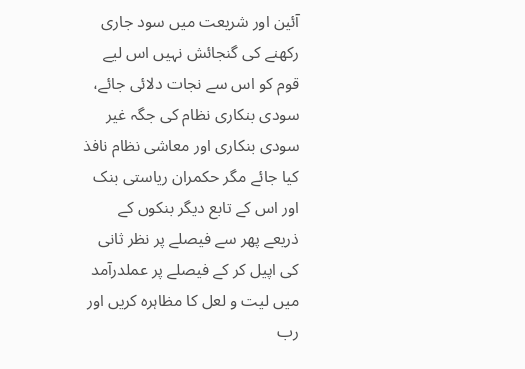آئین اور شریعت میں سود جاری رکھنے کی گنجائش نہیں اس لیے قوم کو اس سے نجات دلائی جائے، سودی بنکاری نظام کی جگہ غیر سودی بنکاری اور معاشی نظام نافذ کیا جائے مگر حکمران ریاستی بنک اور اس کے تابع دیگر بنکوں کے ذریعے پھر سے فیصلے پر نظر ثانی کی اپیل کر کے فیصلے پر عملدرآمد میں لیت و لعل کا مظاہرہ کریں اور رب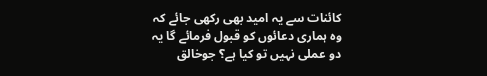کائنات سے یہ امید بھی رکھی جائے کہ وہ ہماری دعائوں کو قبول فرمائے گا یہ دو عملی نہیں تو کیا ہے؟ جوخالق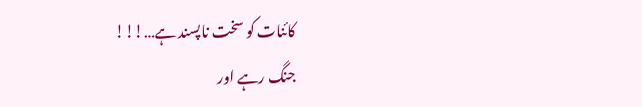کائنات کو سخت ناپسند ہے…!!!
جنگ رہے اور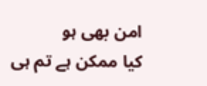امن بھی ہو
کیا ممکن ہے تم ہی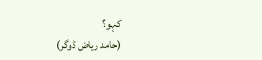کہو؟
(حامد ریاض ڈوگر)